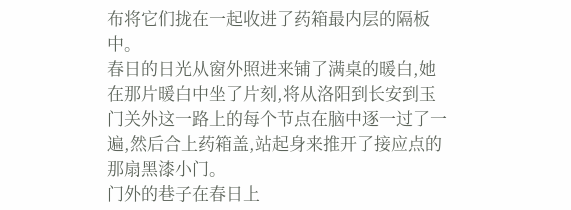布将它们拢在一起收进了药箱最内层的隔板中。
春日的日光从窗外照进来铺了满桌的暖白,她在那片暖白中坐了片刻,将从洛阳到长安到玉门关外这一路上的每个节点在脑中逐一过了一遍,然后合上药箱盖,站起身来推开了接应点的那扇黑漆小门。
门外的巷子在春日上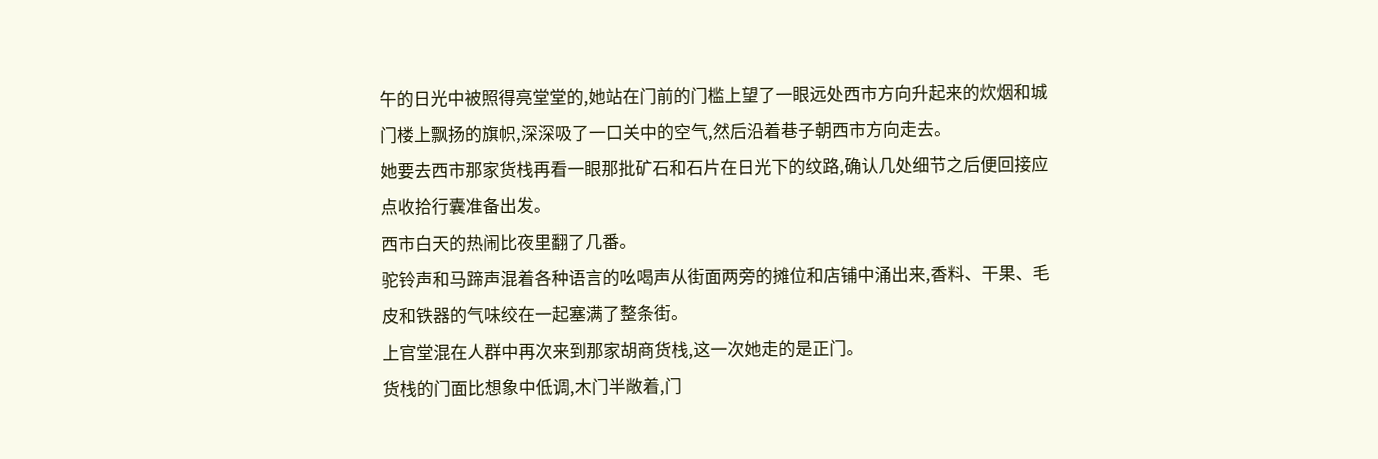午的日光中被照得亮堂堂的,她站在门前的门槛上望了一眼远处西市方向升起来的炊烟和城门楼上飘扬的旗帜,深深吸了一口关中的空气,然后沿着巷子朝西市方向走去。
她要去西市那家货栈再看一眼那批矿石和石片在日光下的纹路,确认几处细节之后便回接应点收拾行囊准备出发。
西市白天的热闹比夜里翻了几番。
驼铃声和马蹄声混着各种语言的吆喝声从街面两旁的摊位和店铺中涌出来,香料、干果、毛皮和铁器的气味绞在一起塞满了整条街。
上官堂混在人群中再次来到那家胡商货栈,这一次她走的是正门。
货栈的门面比想象中低调,木门半敞着,门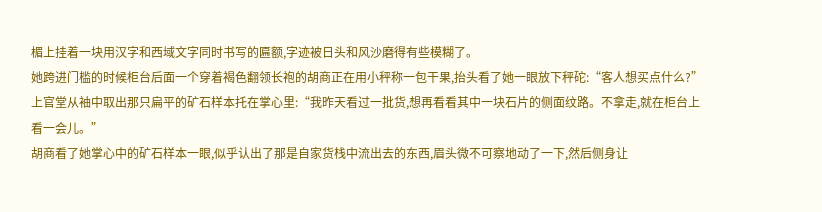楣上挂着一块用汉字和西域文字同时书写的匾额,字迹被日头和风沙磨得有些模糊了。
她跨进门槛的时候柜台后面一个穿着褐色翻领长袍的胡商正在用小秤称一包干果,抬头看了她一眼放下秤砣:“客人想买点什么?”
上官堂从袖中取出那只扁平的矿石样本托在掌心里:“我昨天看过一批货,想再看看其中一块石片的侧面纹路。不拿走,就在柜台上看一会儿。”
胡商看了她掌心中的矿石样本一眼,似乎认出了那是自家货栈中流出去的东西,眉头微不可察地动了一下,然后侧身让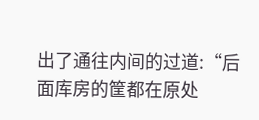出了通往内间的过道:“后面库房的筐都在原处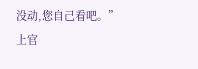没动,您自己看吧。”
上官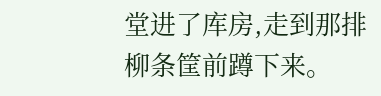堂进了库房,走到那排柳条筐前蹲下来。